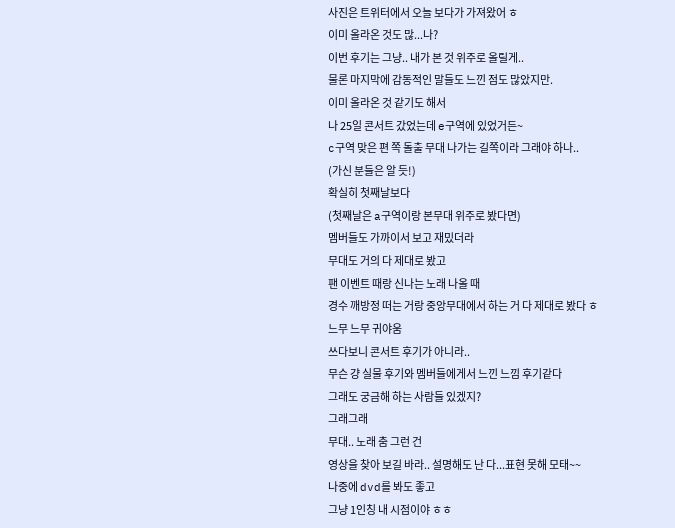사진은 트위터에서 오늘 보다가 가져왔어 ㅎ
이미 올라온 것도 많...나?
이번 후기는 그냥.. 내가 본 것 위주로 올릴게..
물론 마지막에 감동적인 말들도 느낀 점도 많았지만.
이미 올라온 것 같기도 해서
나 25일 콘서트 갔었는데 e구역에 있었거든~
c구역 맞은 편 쪽 돌출 무대 나가는 길쪽이라 그래야 하나..
(가신 분들은 알 듯!)
확실히 첫째날보다
(첫째날은 a구역이랑 본무대 위주로 봤다면)
멤버들도 가까이서 보고 재밌더라
무대도 거의 다 제대로 봤고
팬 이벤트 때랑 신나는 노래 나올 때
경수 깨방정 떠는 거랑 중앙무대에서 하는 거 다 제대로 봤다 ㅎ
느무 느무 귀야움
쓰다보니 콘서트 후기가 아니라..
무슨 걍 실물 후기와 멤버들에게서 느낀 느낌 후기같다
그래도 궁금해 하는 사람들 있겠지?
그래그래
무대.. 노래 춤 그런 건
영상을 찾아 보길 바라.. 설명해도 난 다...표현 못해 모태~~
나중에 dvd를 봐도 좋고
그냥 1인칭 내 시점이야 ㅎㅎ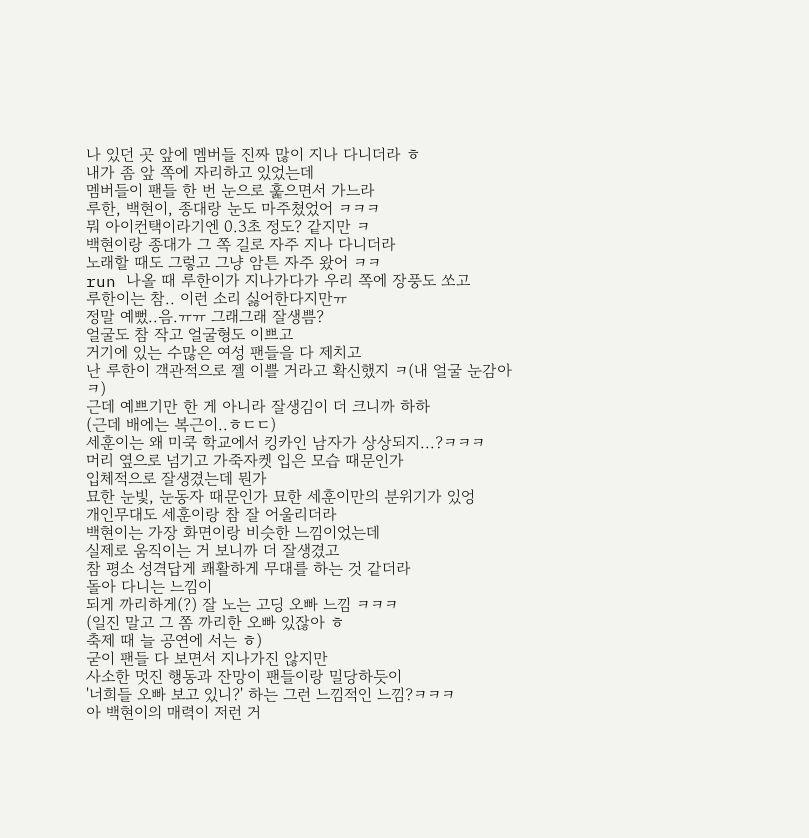나 있던 곳 앞에 멤버들 진짜 많이 지나 다니더라 ㅎ
내가 좀 앞 쪽에 자리하고 있었는데
멤버들이 팬들 한 번 눈으로 훑으면서 가느라
루한, 백현이, 종대랑 눈도 마주쳤었어 ㅋㅋㅋ
뭐 아이컨택이라기엔 0.3초 정도? 같지만 ㅋ
백현이랑 종대가 그 쪽 길로 자주 지나 다니더라
노래할 때도 그렇고 그냥 암튼 자주 왔어 ㅋㅋ
run 나올 때 루한이가 지나가다가 우리 쪽에 장풍도 쏘고
루한이는 참.. 이런 소리 싫어한다지만ㅠ
정말 예뻤..음.ㅠㅠ 그래그래 잘생쁨?
얼굴도 참 작고 얼굴형도 이쁘고
거기에 있는 수많은 여성 팬들을 다 제치고
난 루한이 객관적으로 젤 이쁠 거라고 확신했지 ㅋ(내 얼굴 눈감아 ㅋ)
근데 예쁘기만 한 게 아니라 잘생김이 더 크니까 하하
(근데 배에는 복근이..ㅎㄷㄷ)
세훈이는 왜 미쿡 학교에서 킹카인 남자가 상상되지...?ㅋㅋㅋ
머리 옆으로 넘기고 가죽자켓 입은 모습 때문인가
입체적으로 잘생겼는데 뭔가
묘한 눈빛, 눈동자 때문인가 묘한 세훈이만의 분위기가 있엉
개인무대도 세훈이랑 참 잘 어울리더라
백현이는 가장 화면이랑 비슷한 느낌이었는데
실제로 움직이는 거 보니까 더 잘생겼고
참 평소 성격답게 쾌활하게 무대를 하는 것 같더라
돌아 다니는 느낌이
되게 까리하게(?) 잘 노는 고딩 오빠 느낌 ㅋㅋㅋ
(일진 말고 그 쫌 까리한 오빠 있잖아 ㅎ
축제 때 늘 공연에 서는 ㅎ)
굳이 팬들 다 보면서 지나가진 않지만
사소한 멋진 행동과 잔망이 팬들이랑 밀당하듯이
'너희들 오빠 보고 있니?' 하는 그런 느낌적인 느낌?ㅋㅋㅋ
아 백현이의 매력이 저런 거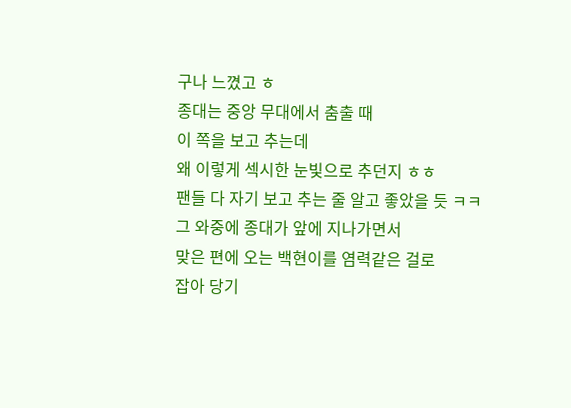구나 느꼈고 ㅎ
종대는 중앙 무대에서 춤출 때
이 쪽을 보고 추는데
왜 이렇게 섹시한 눈빛으로 추던지 ㅎㅎ
팬들 다 자기 보고 추는 줄 알고 좋았을 듯 ㅋㅋ
그 와중에 종대가 앞에 지나가면서
맞은 편에 오는 백현이를 염력같은 걸로
잡아 당기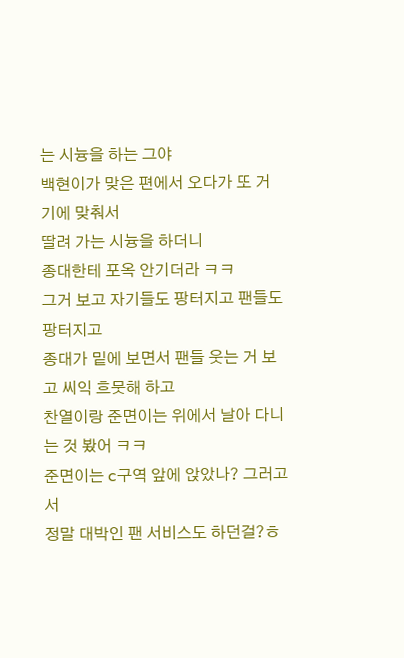는 시늉을 하는 그야
백현이가 맞은 편에서 오다가 또 거기에 맞춰서
딸려 가는 시늉을 하더니
종대한테 포옥 안기더라 ㅋㅋ
그거 보고 자기들도 팡터지고 팬들도 팡터지고
종대가 밑에 보면서 팬들 웃는 거 보고 씨익 흐뭇해 하고
찬열이랑 준면이는 위에서 날아 다니는 것 봤어 ㅋㅋ
준면이는 c구역 앞에 앉았나? 그러고서
정말 대박인 팬 서비스도 하던걸?ㅎ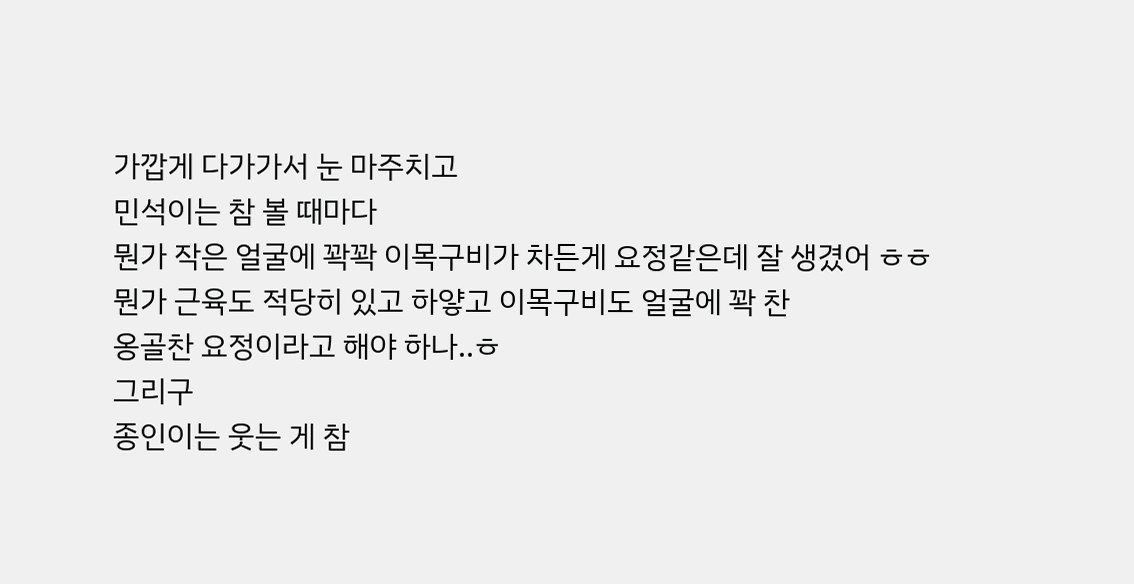가깝게 다가가서 눈 마주치고
민석이는 참 볼 때마다
뭔가 작은 얼굴에 꽉꽉 이목구비가 차든게 요정같은데 잘 생겼어 ㅎㅎ
뭔가 근육도 적당히 있고 하얗고 이목구비도 얼굴에 꽉 찬
옹골찬 요정이라고 해야 하나..ㅎ
그리구
종인이는 웃는 게 참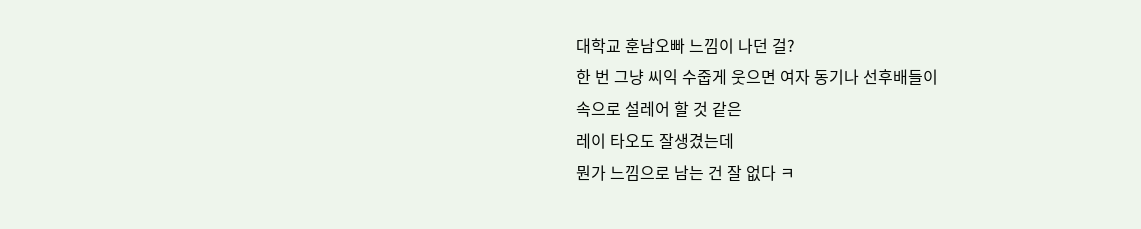대학교 훈남오빠 느낌이 나던 걸?
한 번 그냥 씨익 수줍게 웃으면 여자 동기나 선후배들이
속으로 설레어 할 것 같은
레이 타오도 잘생겼는데
뭔가 느낌으로 남는 건 잘 없다 ㅋ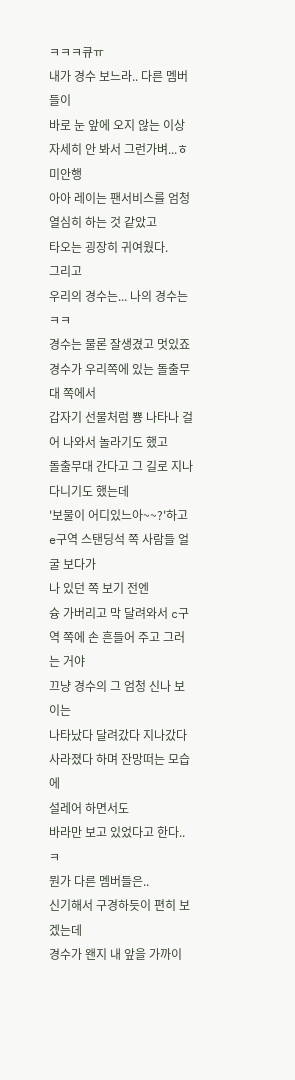ㅋㅋㅋ큐ㅠ
내가 경수 보느라.. 다른 멤버들이
바로 눈 앞에 오지 않는 이상 자세히 안 봐서 그런가벼...ㅎ 미안행
아아 레이는 팬서비스를 엄청 열심히 하는 것 같았고
타오는 굉장히 귀여웠다.
그리고
우리의 경수는... 나의 경수는ㅋㅋ
경수는 물론 잘생겼고 멋있죠
경수가 우리쪽에 있는 돌출무대 쪽에서
갑자기 선물처럼 뿅 나타나 걸어 나와서 놀라기도 했고
돌출무대 간다고 그 길로 지나 다니기도 했는데
'보물이 어디있느아~~?'하고
e구역 스탠딩석 쪽 사람들 얼굴 보다가
나 있던 쪽 보기 전엔
슝 가버리고 막 달려와서 c구역 쪽에 손 흔들어 주고 그러는 거야
끄냥 경수의 그 엄청 신나 보이는
나타났다 달려갔다 지나갔다 사라졌다 하며 잔망떠는 모습에
설레어 하면서도
바라만 보고 있었다고 한다..ㅋ
뭔가 다른 멤버들은..
신기해서 구경하듯이 편히 보겠는데
경수가 왠지 내 앞을 가까이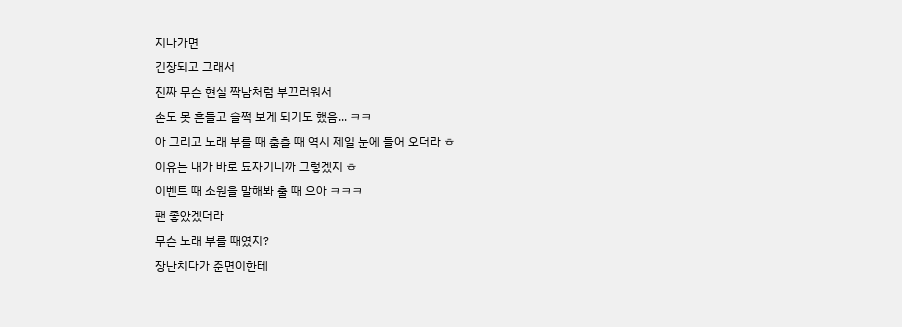지나가면
긴장되고 그래서
진짜 무슨 현실 짝남처럼 부끄러워서
손도 못 흔들고 슬쩍 보게 되기도 했음... ㅋㅋ
아 그리고 노래 부를 때 춤츨 때 역시 제일 눈에 들어 오더라 ㅎ
이유는 내가 바로 됴자기니까 그렇겠지 ㅎ
이벤트 때 소원을 말해봐 출 때 으아 ㅋㅋㅋ
팬 좋았겠더라
무슨 노래 부를 때였지?
장난치다가 준면이한테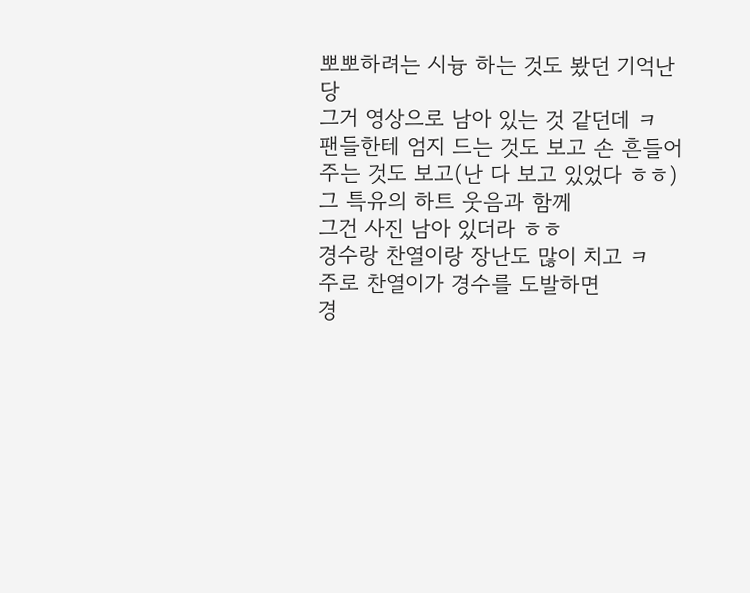뽀뽀하려는 시늉 하는 것도 봤던 기억난당
그거 영상으로 남아 있는 것 같던데 ㅋ
팬들한테 엄지 드는 것도 보고 손 흔들어 주는 것도 보고(난 다 보고 있었다 ㅎㅎ)
그 특유의 하트 웃음과 함께
그건 사진 남아 있더라 ㅎㅎ
경수랑 찬열이랑 장난도 많이 치고 ㅋ
주로 찬열이가 경수를 도발하면
경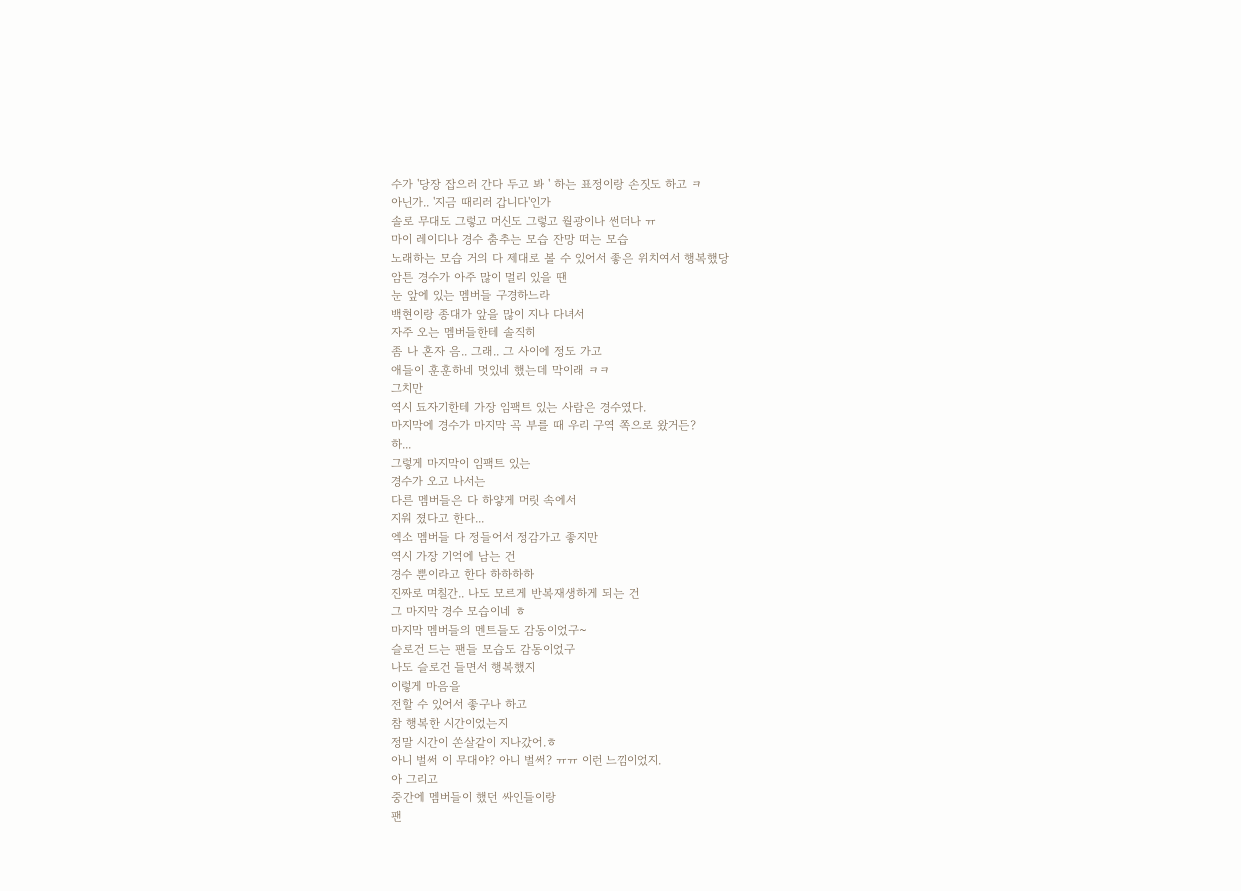수가 '당장 잡으러 간다 두고 봐 ' 하는 표정이랑 손짓도 하고 ㅋ
아닌가.. '지금 때리러 갑니다'인가
솔로 무대도 그렇고 머신도 그렇고 월광이나 썬더나 ㅠ
마이 레이디나 경수 춤추는 모습 잔망 떠는 모습
노래하는 모습 거의 다 제대로 볼 수 있어서 좋은 위치여서 행복했당
암튼 경수가 아주 많이 멀리 있을 땐
눈 앞에 있는 멤버들 구경하느라
백현이랑 종대가 앞을 많이 지나 다녀서
자주 오는 멤버들한테 솔직히
좀 나 혼자 음.. 그래.. 그 사이에 정도 가고
애들이 훈훈하네 멋있네 했는데 막이래 ㅋㅋ
그치만
역시 됴자기한테 가장 임팩트 있는 사람은 경수였다.
마지막에 경수가 마지막 곡 부를 때 우리 구역 쪽으로 왔거든?
하...
그렇게 마지막이 임팩트 있는
경수가 오고 나서는
다른 멤버들은 다 하얗게 머릿 속에서
지워 졌다고 한다...
엑소 멤버들 다 정들어서 정감가고 좋지만
역시 가장 기억에 남는 건
경수 뿐이라고 한다 하하하하
진짜로 며칠간.. 나도 모르게 반복재생하게 되는 건
그 마지막 경수 모습이네 ㅎ
마지막 멤버들의 멘트들도 감동이었구~
슬로건 드는 팬들 모습도 감동이었구
나도 슬로건 들면서 행복했지
이렇게 마음을
전할 수 있어서 좋구나 하고
참 행복한 시간이었는지
정말 시간이 쏜살같이 지나갔어.ㅎ
아니 벌써 이 무대야? 아니 벌써? ㅠㅠ 이런 느낌이었지.
아 그리고
중간에 멤버들이 했던 싸인들이랑
팬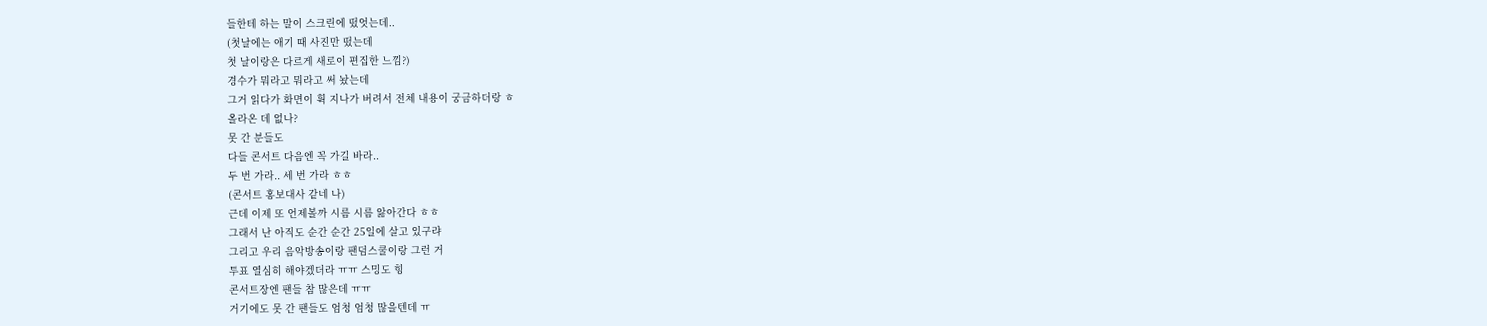들한테 하는 말이 스크린에 떴엇는데..
(첫날에는 애기 때 사진만 떴는데
첫 날이랑은 다르게 새로이 편집한 느낌?)
경수가 뭐라고 뭐라고 써 놨는데
그거 읽다가 화면이 휙 지나가 버려서 전체 내용이 궁금하더랑 ㅎ
올라온 데 없나?
못 간 분들도
다들 콘서트 다음엔 꼭 가길 바라..
두 번 가라.. 세 번 가라 ㅎㅎ
(콘서트 홍보대사 같네 나)
근데 이제 또 언제볼까 시름 시름 앓아간다 ㅎㅎ
그래서 난 아직도 순간 순간 25일에 살고 있구랴
그리고 우리 음악방송이랑 팬덤스쿨이랑 그런 거
투표 열심히 해야겠더라 ㅠㅠ 스밍도 힝
콘서트장엔 팬들 참 많은데 ㅠㅠ
거기에도 못 간 팬들도 엄청 엄청 많을텐데 ㅠ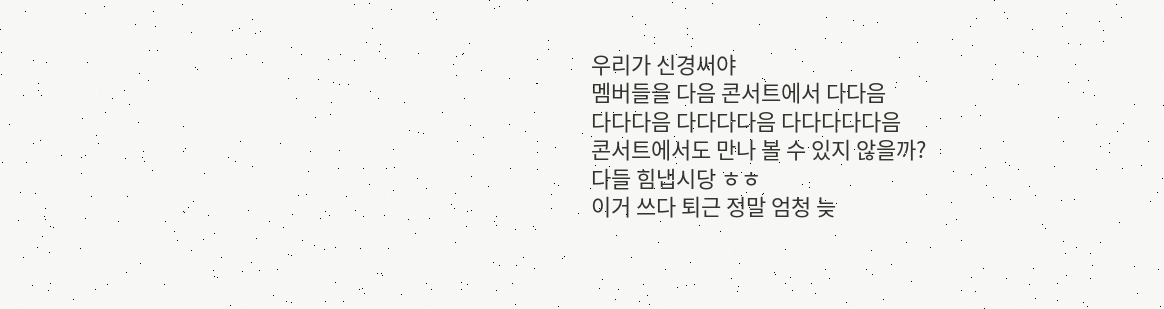우리가 신경써야
멤버들을 다음 콘서트에서 다다음
다다다음 다다다다음 다다다다다음
콘서트에서도 만나 볼 수 있지 않을까?
다들 힘냅시당 ㅎㅎ
이거 쓰다 퇴근 정말 엄청 늦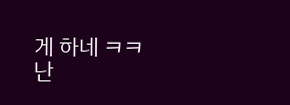게 하네 ㅋㅋ
난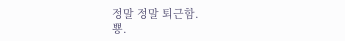정말 정말 퇴근함.
뿅.